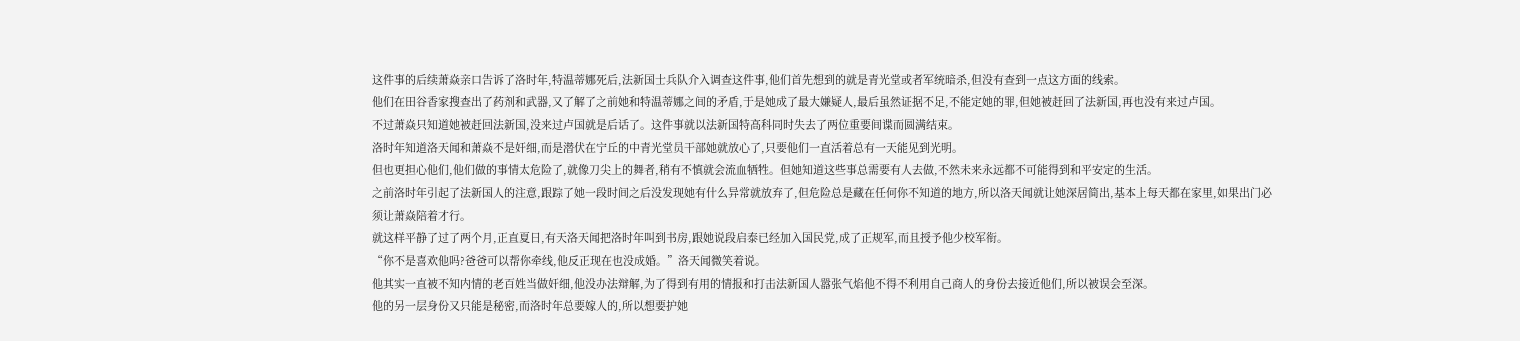这件事的后续萧焱亲口告诉了洛时年,特温蒂娜死后,法新国士兵队介入调查这件事,他们首先想到的就是青光堂或者军统暗杀,但没有查到一点这方面的线索。
他们在田谷香家搜查出了药剂和武器,又了解了之前她和特温蒂娜之间的矛盾,于是她成了最大嫌疑人,最后虽然证据不足,不能定她的罪,但她被赶回了法新国,再也没有来过卢国。
不过萧焱只知道她被赶回法新国,没来过卢国就是后话了。这件事就以法新国特高科同时失去了两位重要间谍而圆满结束。
洛时年知道洛天闻和萧焱不是奸细,而是潜伏在宁丘的中青光堂员干部她就放心了,只要他们一直活着总有一天能见到光明。
但也更担心他们,他们做的事情太危险了,就像刀尖上的舞者,稍有不慎就会流血牺牲。但她知道这些事总需要有人去做,不然未来永远都不可能得到和平安定的生活。
之前洛时年引起了法新国人的注意,跟踪了她一段时间之后没发现她有什么异常就放弃了,但危险总是藏在任何你不知道的地方,所以洛天闻就让她深居简出,基本上每天都在家里,如果出门必须让萧焱陪着才行。
就这样平静了过了两个月,正直夏日,有天洛天闻把洛时年叫到书房,跟她说段启泰已经加入国民党,成了正规军,而且授予他少校军衔。
“你不是喜欢他吗?爸爸可以帮你牵线,他反正现在也没成婚。”洛天闻微笑着说。
他其实一直被不知内情的老百姓当做奸细,他没办法辩解,为了得到有用的情报和打击法新国人嚣张气焰他不得不利用自己商人的身份去接近他们,所以被误会至深。
他的另一层身份又只能是秘密,而洛时年总要嫁人的,所以想要护她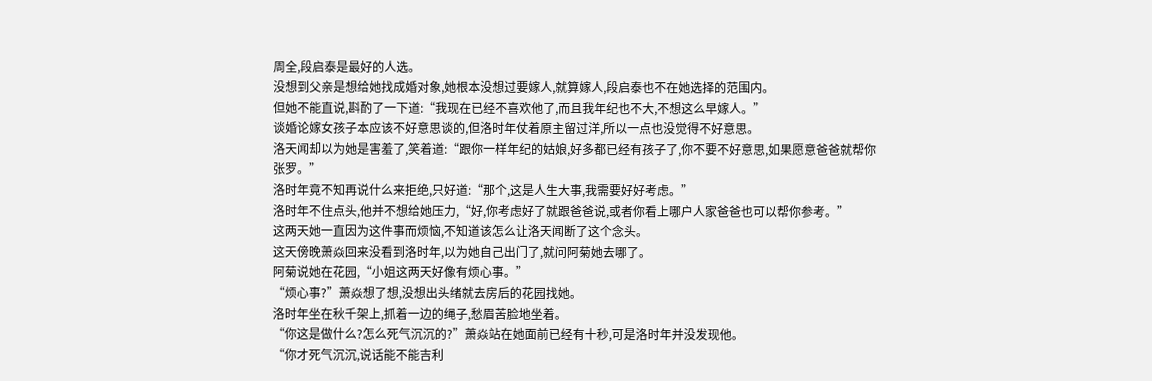周全,段启泰是最好的人选。
没想到父亲是想给她找成婚对象,她根本没想过要嫁人,就算嫁人,段启泰也不在她选择的范围内。
但她不能直说,斟酌了一下道:“我现在已经不喜欢他了,而且我年纪也不大,不想这么早嫁人。”
谈婚论嫁女孩子本应该不好意思谈的,但洛时年仗着原主留过洋,所以一点也没觉得不好意思。
洛天闻却以为她是害羞了,笑着道:“跟你一样年纪的姑娘,好多都已经有孩子了,你不要不好意思,如果愿意爸爸就帮你张罗。”
洛时年竟不知再说什么来拒绝,只好道:“那个,这是人生大事,我需要好好考虑。”
洛时年不住点头,他并不想给她压力,“好,你考虑好了就跟爸爸说,或者你看上哪户人家爸爸也可以帮你参考。”
这两天她一直因为这件事而烦恼,不知道该怎么让洛天闻断了这个念头。
这天傍晚萧焱回来没看到洛时年,以为她自己出门了,就问阿菊她去哪了。
阿菊说她在花园,“小姐这两天好像有烦心事。”
“烦心事?”萧焱想了想,没想出头绪就去房后的花园找她。
洛时年坐在秋千架上,抓着一边的绳子,愁眉苦脸地坐着。
“你这是做什么?怎么死气沉沉的?”萧焱站在她面前已经有十秒,可是洛时年并没发现他。
“你才死气沉沉,说话能不能吉利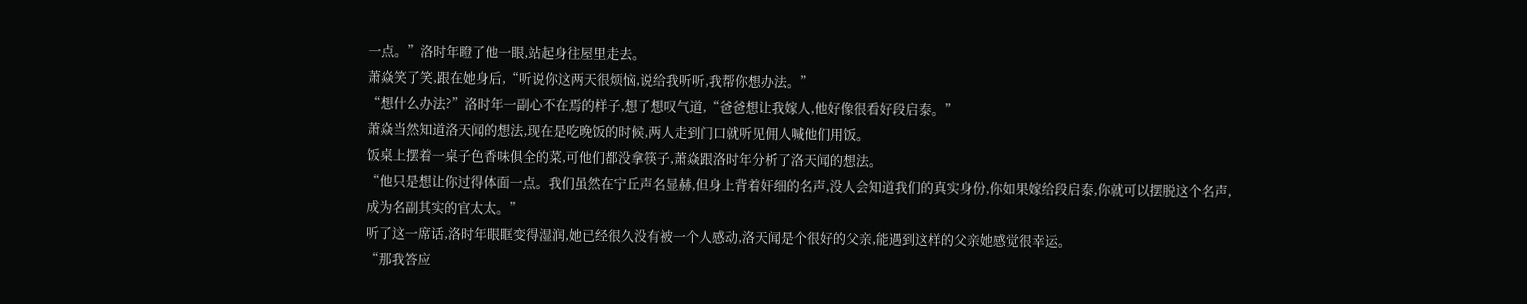一点。”洛时年瞪了他一眼,站起身往屋里走去。
萧焱笑了笑,跟在她身后,“听说你这两天很烦恼,说给我听听,我帮你想办法。”
“想什么办法?”洛时年一副心不在焉的样子,想了想叹气道,“爸爸想让我嫁人,他好像很看好段启泰。”
萧焱当然知道洛天闻的想法,现在是吃晚饭的时候,两人走到门口就听见佣人喊他们用饭。
饭桌上摆着一桌子色香味俱全的菜,可他们都没拿筷子,萧焱跟洛时年分析了洛天闻的想法。
“他只是想让你过得体面一点。我们虽然在宁丘声名显赫,但身上背着奸细的名声,没人会知道我们的真实身份,你如果嫁给段启泰,你就可以摆脱这个名声,成为名副其实的官太太。”
听了这一席话,洛时年眼眶变得湿润,她已经很久没有被一个人感动,洛天闻是个很好的父亲,能遇到这样的父亲她感觉很幸运。
“那我答应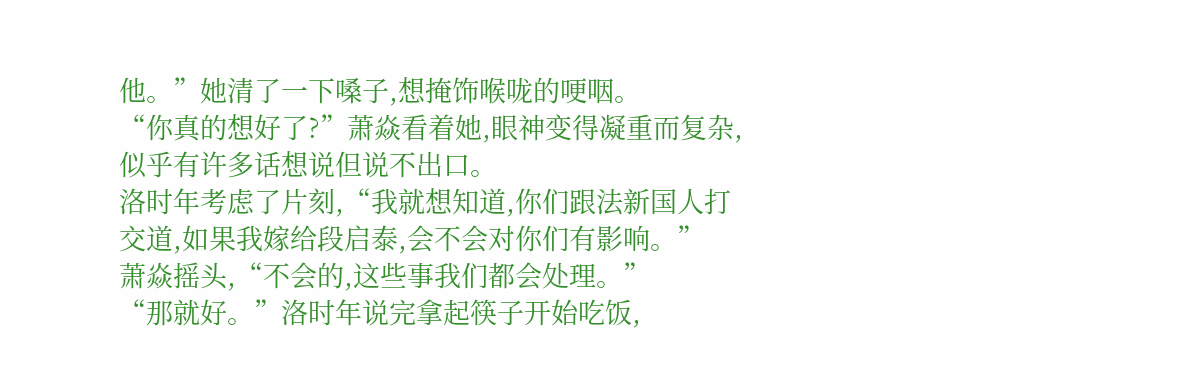他。”她清了一下嗓子,想掩饰喉咙的哽咽。
“你真的想好了?”萧焱看着她,眼神变得凝重而复杂,似乎有许多话想说但说不出口。
洛时年考虑了片刻,“我就想知道,你们跟法新国人打交道,如果我嫁给段启泰,会不会对你们有影响。”
萧焱摇头,“不会的,这些事我们都会处理。”
“那就好。”洛时年说完拿起筷子开始吃饭,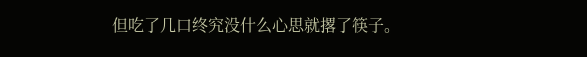但吃了几口终究没什么心思就撂了筷子。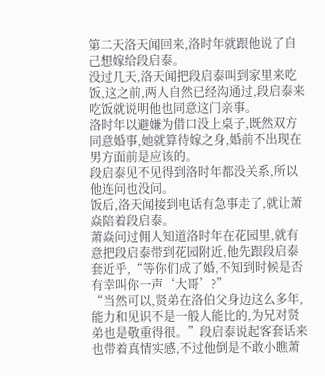第二天洛天闻回来,洛时年就跟他说了自己想嫁给段启泰。
没过几天,洛天闻把段启泰叫到家里来吃饭,这之前,两人自然已经沟通过,段启泰来吃饭就说明他也同意这门亲事。
洛时年以避嫌为借口没上桌子,既然双方同意婚事,她就算待嫁之身,婚前不出现在男方面前是应该的。
段启泰见不见得到洛时年都没关系,所以他连问也没问。
饭后,洛天闻接到电话有急事走了,就让萧焱陪着段启泰。
萧焱问过佣人知道洛时年在花园里,就有意把段启泰带到花园附近,他先跟段启泰套近乎,“等你们成了婚,不知到时候是否有幸叫你一声‘大哥’?”
“当然可以,贤弟在洛伯父身边这么多年,能力和见识不是一般人能比的,为兄对贤弟也是敬重得很。”段启泰说起客套话来也带着真情实感,不过他倒是不敢小瞧萧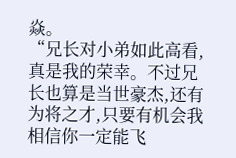焱。
“兄长对小弟如此高看,真是我的荣幸。不过兄长也算是当世豪杰,还有为将之才,只要有机会我相信你一定能飞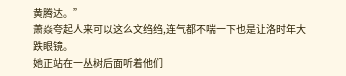黄腾达。”
萧焱夸起人来可以这么文绉绉,连气都不喘一下也是让洛时年大跌眼镜。
她正站在一丛树后面听着他们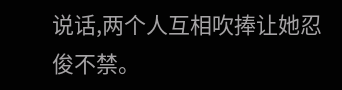说话,两个人互相吹捧让她忍俊不禁。